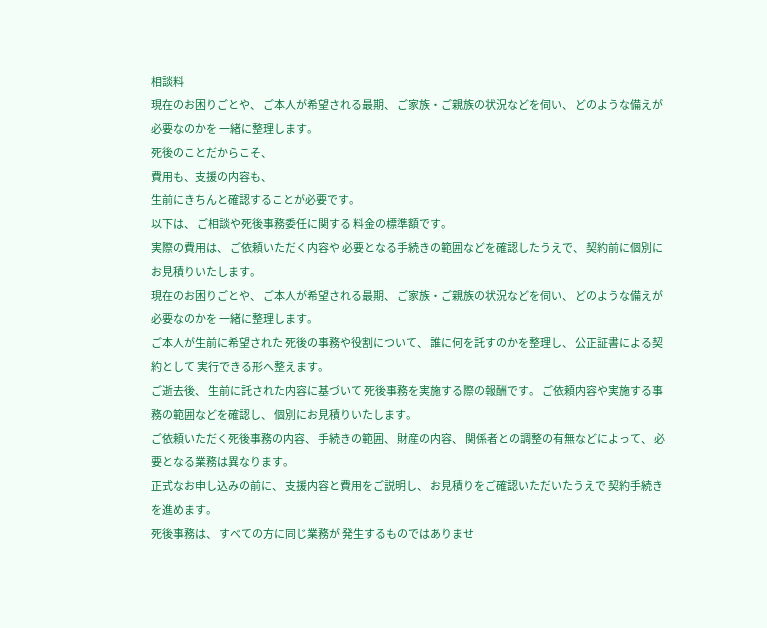相談料
現在のお困りごとや、 ご本人が希望される最期、 ご家族・ご親族の状況などを伺い、 どのような備えが必要なのかを 一緒に整理します。
死後のことだからこそ、
費用も、支援の内容も、
生前にきちんと確認することが必要です。
以下は、 ご相談や死後事務委任に関する 料金の標準額です。
実際の費用は、 ご依頼いただく内容や 必要となる手続きの範囲などを確認したうえで、 契約前に個別にお見積りいたします。
現在のお困りごとや、 ご本人が希望される最期、 ご家族・ご親族の状況などを伺い、 どのような備えが必要なのかを 一緒に整理します。
ご本人が生前に希望された 死後の事務や役割について、 誰に何を託すのかを整理し、 公正証書による契約として 実行できる形へ整えます。
ご逝去後、 生前に託された内容に基づいて 死後事務を実施する際の報酬です。 ご依頼内容や実施する事務の範囲などを確認し、 個別にお見積りいたします。
ご依頼いただく死後事務の内容、 手続きの範囲、 財産の内容、 関係者との調整の有無などによって、 必要となる業務は異なります。
正式なお申し込みの前に、 支援内容と費用をご説明し、 お見積りをご確認いただいたうえで 契約手続きを進めます。
死後事務は、 すべての方に同じ業務が 発生するものではありませ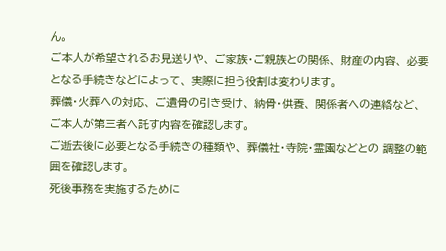ん。
ご本人が希望されるお見送りや、 ご家族・ご親族との関係、 財産の内容、 必要となる手続きなどによって、 実際に担う役割は変わります。
葬儀・火葬への対応、 ご遺骨の引き受け、 納骨・供養、 関係者への連絡など、 ご本人が第三者へ託す内容を確認します。
ご逝去後に必要となる手続きの種類や、 葬儀社・寺院・霊園などとの 調整の範囲を確認します。
死後事務を実施するために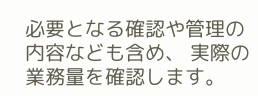必要となる確認や管理の内容なども含め、 実際の業務量を確認します。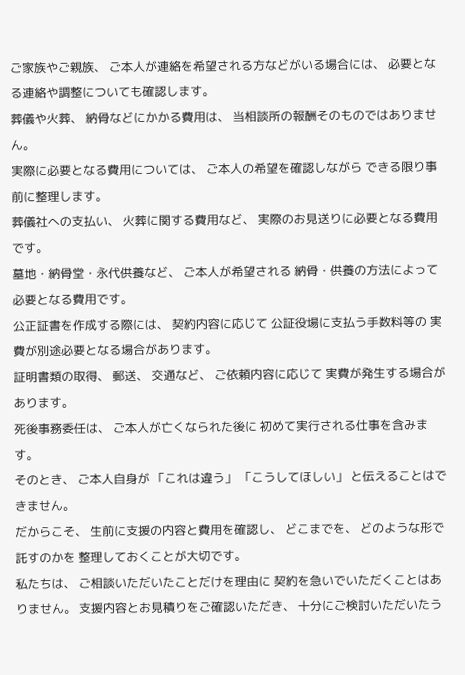ご家族やご親族、 ご本人が連絡を希望される方などがいる場合には、 必要となる連絡や調整についても確認します。
葬儀や火葬、 納骨などにかかる費用は、 当相談所の報酬そのものではありません。
実際に必要となる費用については、 ご本人の希望を確認しながら できる限り事前に整理します。
葬儀社への支払い、 火葬に関する費用など、 実際のお見送りに必要となる費用です。
墓地・納骨堂・永代供養など、 ご本人が希望される 納骨・供養の方法によって 必要となる費用です。
公正証書を作成する際には、 契約内容に応じて 公証役場に支払う手数料等の 実費が別途必要となる場合があります。
証明書類の取得、 郵送、 交通など、 ご依頼内容に応じて 実費が発生する場合があります。
死後事務委任は、 ご本人が亡くなられた後に 初めて実行される仕事を含みます。
そのとき、 ご本人自身が 「これは違う」 「こうしてほしい」 と伝えることはできません。
だからこそ、 生前に支援の内容と費用を確認し、 どこまでを、 どのような形で託すのかを 整理しておくことが大切です。
私たちは、 ご相談いただいたことだけを理由に 契約を急いでいただくことはありません。 支援内容とお見積りをご確認いただき、 十分にご検討いただいたう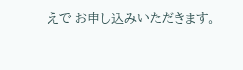えで お申し込みいただきます。